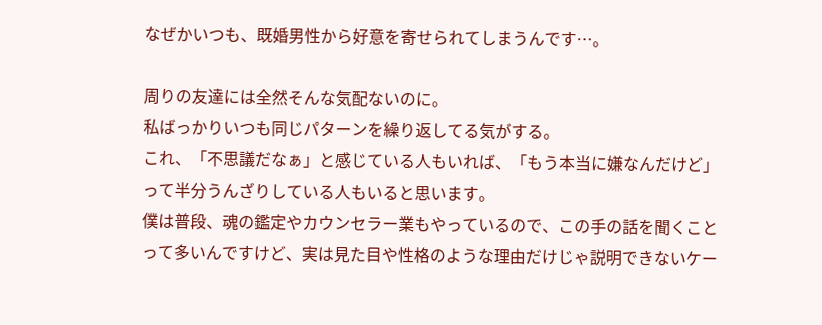なぜかいつも、既婚男性から好意を寄せられてしまうんです…。

周りの友達には全然そんな気配ないのに。
私ばっかりいつも同じパターンを繰り返してる気がする。
これ、「不思議だなぁ」と感じている人もいれば、「もう本当に嫌なんだけど」って半分うんざりしている人もいると思います。
僕は普段、魂の鑑定やカウンセラー業もやっているので、この手の話を聞くことって多いんですけど、実は見た目や性格のような理由だけじゃ説明できないケー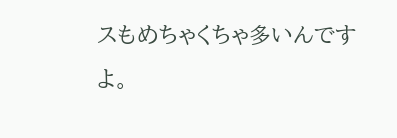スもめちゃくちゃ多いんですよ。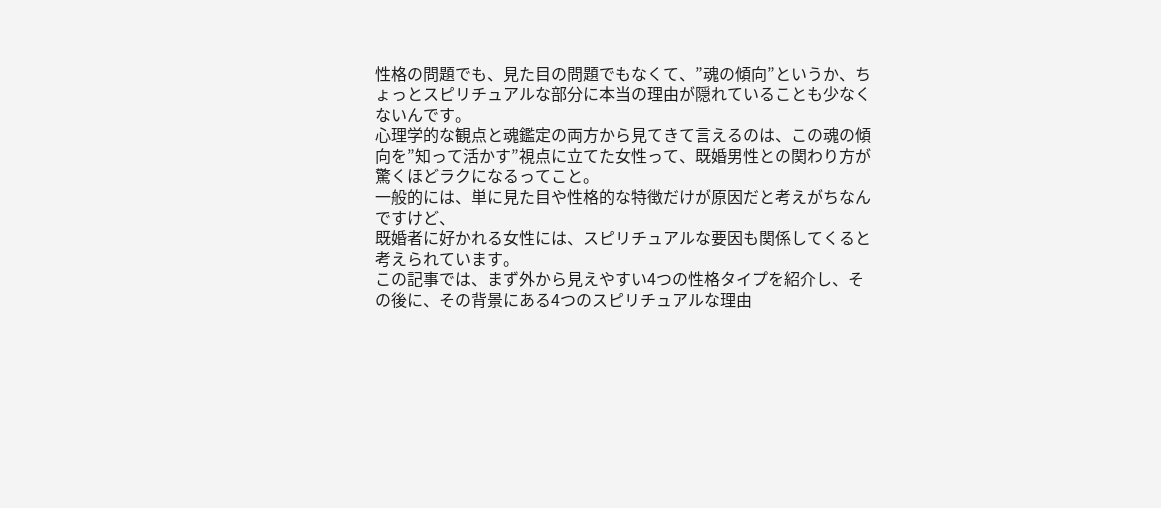性格の問題でも、見た目の問題でもなくて、”魂の傾向”というか、ちょっとスピリチュアルな部分に本当の理由が隠れていることも少なくないんです。
心理学的な観点と魂鑑定の両方から見てきて言えるのは、この魂の傾向を”知って活かす”視点に立てた女性って、既婚男性との関わり方が驚くほどラクになるってこと。
一般的には、単に見た目や性格的な特徴だけが原因だと考えがちなんですけど、
既婚者に好かれる女性には、スピリチュアルな要因も関係してくると考えられています。
この記事では、まず外から見えやすい4つの性格タイプを紹介し、その後に、その背景にある4つのスピリチュアルな理由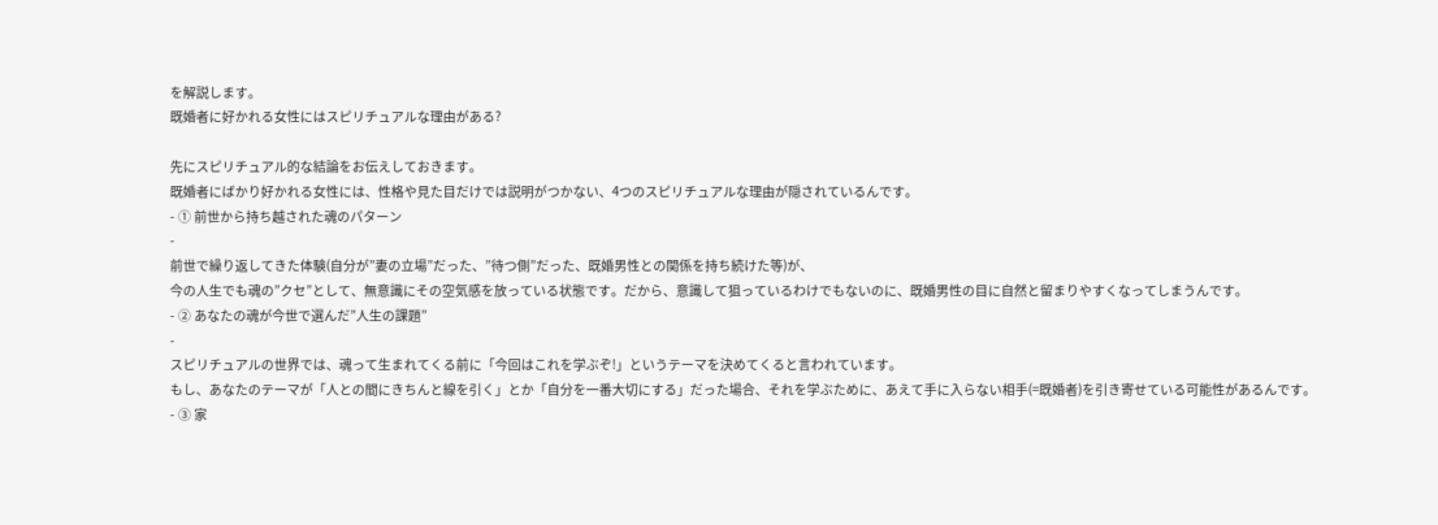を解説します。
既婚者に好かれる女性にはスピリチュアルな理由がある?

先にスピリチュアル的な結論をお伝えしておきます。
既婚者にばかり好かれる女性には、性格や見た目だけでは説明がつかない、4つのスピリチュアルな理由が隠されているんです。
- ① 前世から持ち越された魂のパターン
-
前世で繰り返してきた体験(自分が”妻の立場”だった、”待つ側”だった、既婚男性との関係を持ち続けた等)が、
今の人生でも魂の”クセ”として、無意識にその空気感を放っている状態です。だから、意識して狙っているわけでもないのに、既婚男性の目に自然と留まりやすくなってしまうんです。
- ② あなたの魂が今世で選んだ”人生の課題”
-
スピリチュアルの世界では、魂って生まれてくる前に「今回はこれを学ぶぞ!」というテーマを決めてくると言われています。
もし、あなたのテーマが「人との間にきちんと線を引く」とか「自分を一番大切にする」だった場合、それを学ぶために、あえて手に入らない相手(=既婚者)を引き寄せている可能性があるんです。
- ③ 家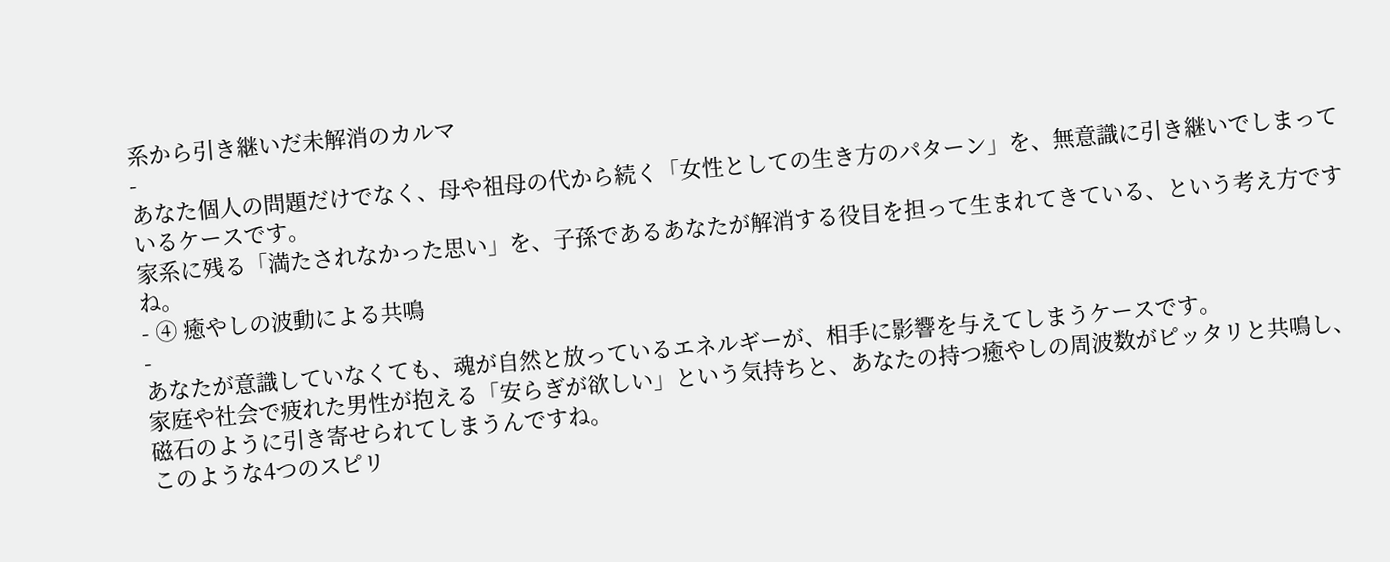系から引き継いだ未解消のカルマ
-
あなた個人の問題だけでなく、母や祖母の代から続く「女性としての生き方のパターン」を、無意識に引き継いでしまっているケースです。
家系に残る「満たされなかった思い」を、子孫であるあなたが解消する役目を担って生まれてきている、という考え方ですね。
- ④ 癒やしの波動による共鳴
-
あなたが意識していなくても、魂が自然と放っているエネルギーが、相手に影響を与えてしまうケースです。
家庭や社会で疲れた男性が抱える「安らぎが欲しい」という気持ちと、あなたの持つ癒やしの周波数がピッタリと共鳴し、磁石のように引き寄せられてしまうんですね。
このような4つのスピリ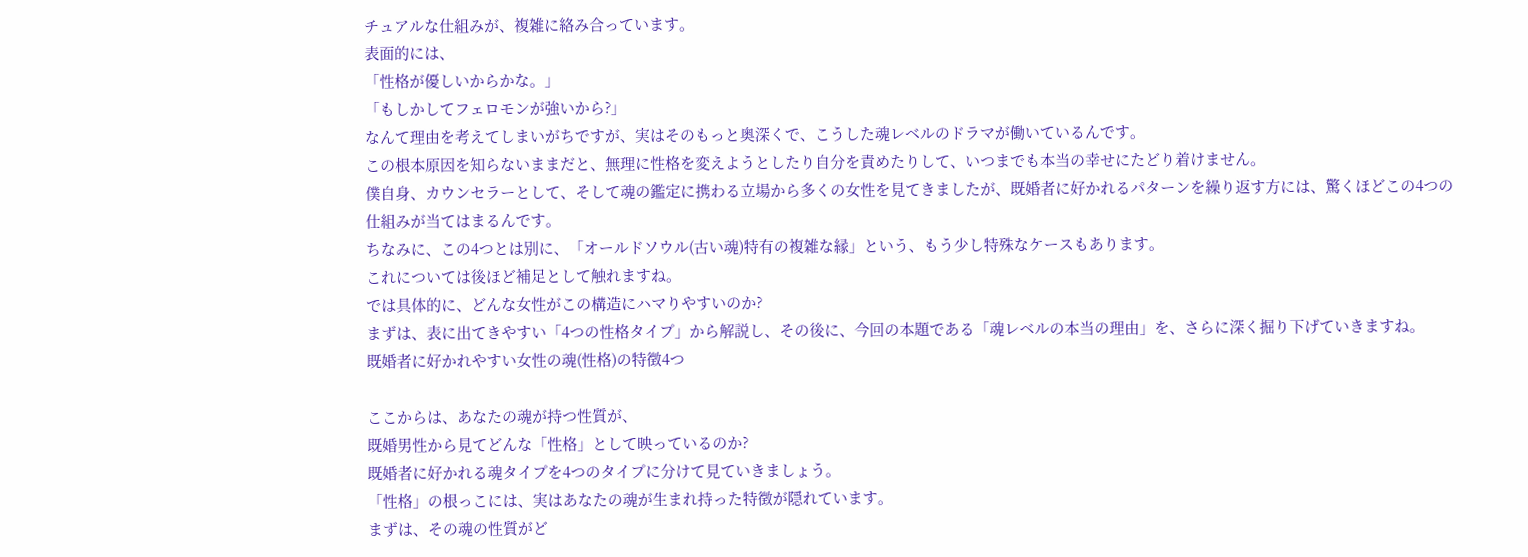チュアルな仕組みが、複雑に絡み合っています。
表面的には、
「性格が優しいからかな。」
「もしかしてフェロモンが強いから?」
なんて理由を考えてしまいがちですが、実はそのもっと奥深くで、こうした魂レベルのドラマが働いているんです。
この根本原因を知らないままだと、無理に性格を変えようとしたり自分を責めたりして、いつまでも本当の幸せにたどり着けません。
僕自身、カウンセラーとして、そして魂の鑑定に携わる立場から多くの女性を見てきましたが、既婚者に好かれるパターンを繰り返す方には、驚くほどこの4つの仕組みが当てはまるんです。
ちなみに、この4つとは別に、「オールドソウル(古い魂)特有の複雑な縁」という、もう少し特殊なケースもあります。
これについては後ほど補足として触れますね。
では具体的に、どんな女性がこの構造にハマりやすいのか?
まずは、表に出てきやすい「4つの性格タイプ」から解説し、その後に、今回の本題である「魂レベルの本当の理由」を、さらに深く掘り下げていきますね。
既婚者に好かれやすい女性の魂(性格)の特徴4つ

ここからは、あなたの魂が持つ性質が、
既婚男性から見てどんな「性格」として映っているのか?
既婚者に好かれる魂タイプを4つのタイプに分けて見ていきましょう。
「性格」の根っこには、実はあなたの魂が生まれ持った特徴が隠れています。
まずは、その魂の性質がど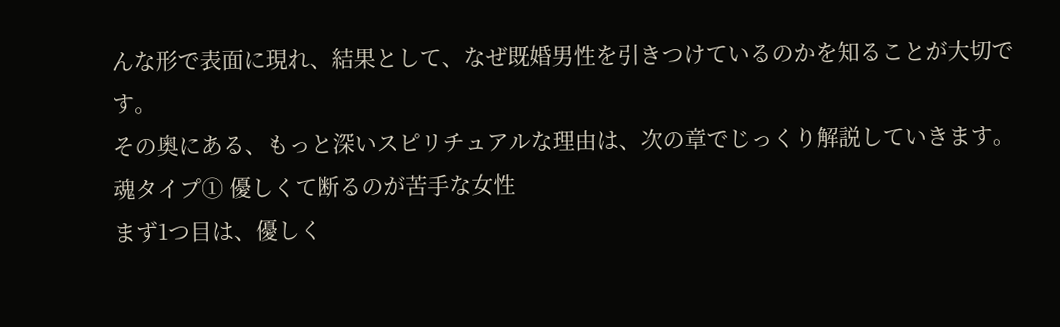んな形で表面に現れ、結果として、なぜ既婚男性を引きつけているのかを知ることが大切です。
その奥にある、もっと深いスピリチュアルな理由は、次の章でじっくり解説していきます。
魂タイプ① 優しくて断るのが苦手な女性
まず1つ目は、優しく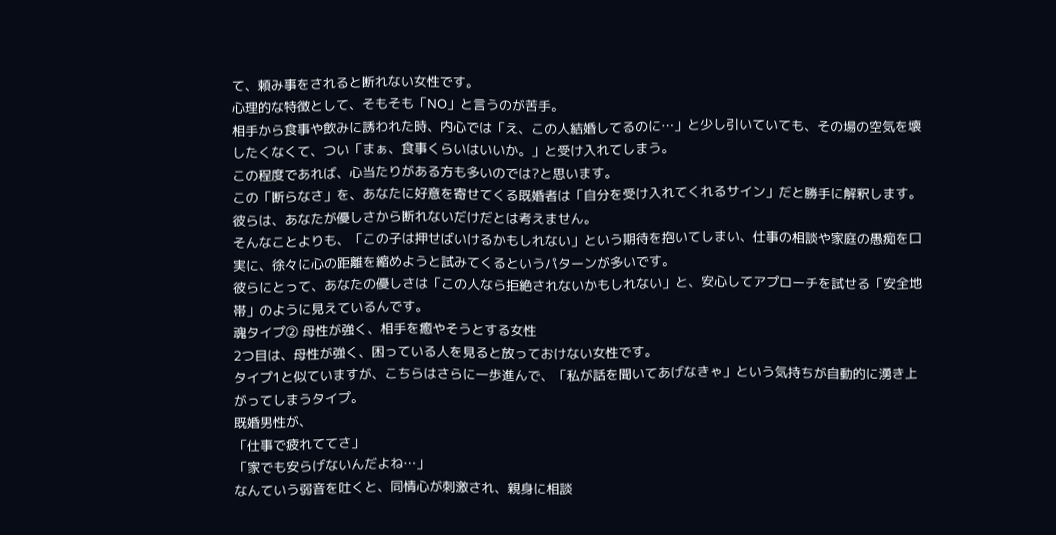て、頼み事をされると断れない女性です。
心理的な特徴として、そもそも「NO」と言うのが苦手。
相手から食事や飲みに誘われた時、内心では「え、この人結婚してるのに…」と少し引いていても、その場の空気を壊したくなくて、つい「まぁ、食事くらいはいいか。」と受け入れてしまう。
この程度であれば、心当たりがある方も多いのでは?と思います。
この「断らなさ」を、あなたに好意を寄せてくる既婚者は「自分を受け入れてくれるサイン」だと勝手に解釈します。
彼らは、あなたが優しさから断れないだけだとは考えません。
そんなことよりも、「この子は押せばいけるかもしれない」という期待を抱いてしまい、仕事の相談や家庭の愚痴を口実に、徐々に心の距離を縮めようと試みてくるというパターンが多いです。
彼らにとって、あなたの優しさは「この人なら拒絶されないかもしれない」と、安心してアプローチを試せる「安全地帯」のように見えているんです。
魂タイプ② 母性が強く、相手を癒やそうとする女性
2つ目は、母性が強く、困っている人を見ると放っておけない女性です。
タイプ1と似ていますが、こちらはさらに一歩進んで、「私が話を聞いてあげなきゃ」という気持ちが自動的に湧き上がってしまうタイプ。
既婚男性が、
「仕事で疲れててさ」
「家でも安らげないんだよね…」
なんていう弱音を吐くと、同情心が刺激され、親身に相談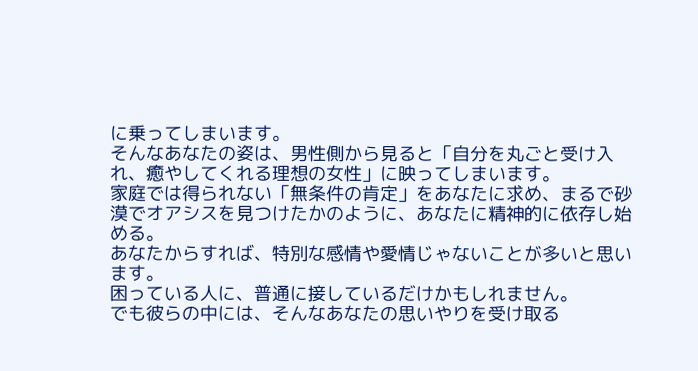に乗ってしまいます。
そんなあなたの姿は、男性側から見ると「自分を丸ごと受け入れ、癒やしてくれる理想の女性」に映ってしまいます。
家庭では得られない「無条件の肯定」をあなたに求め、まるで砂漠でオアシスを見つけたかのように、あなたに精神的に依存し始める。
あなたからすれば、特別な感情や愛情じゃないことが多いと思います。
困っている人に、普通に接しているだけかもしれません。
でも彼らの中には、そんなあなたの思いやりを受け取る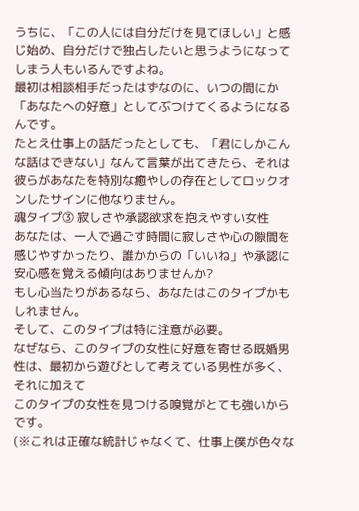うちに、「この人には自分だけを見てほしい」と感じ始め、自分だけで独占したいと思うようになってしまう人もいるんですよね。
最初は相談相手だったはずなのに、いつの間にか「あなたへの好意」としてぶつけてくるようになるんです。
たとえ仕事上の話だったとしても、「君にしかこんな話はできない」なんて言葉が出てきたら、それは彼らがあなたを特別な癒やしの存在としてロックオンしたサインに他なりません。
魂タイプ③ 寂しさや承認欲求を抱えやすい女性
あなたは、一人で過ごす時間に寂しさや心の隙間を感じやすかったり、誰かからの「いいね」や承認に安心感を覚える傾向はありませんか?
もし心当たりがあるなら、あなたはこのタイプかもしれません。
そして、このタイプは特に注意が必要。
なぜなら、このタイプの女性に好意を寄せる既婚男性は、最初から遊びとして考えている男性が多く、それに加えて
このタイプの女性を見つける嗅覚がとても強いからです。
(※これは正確な統計じゃなくて、仕事上僕が色々な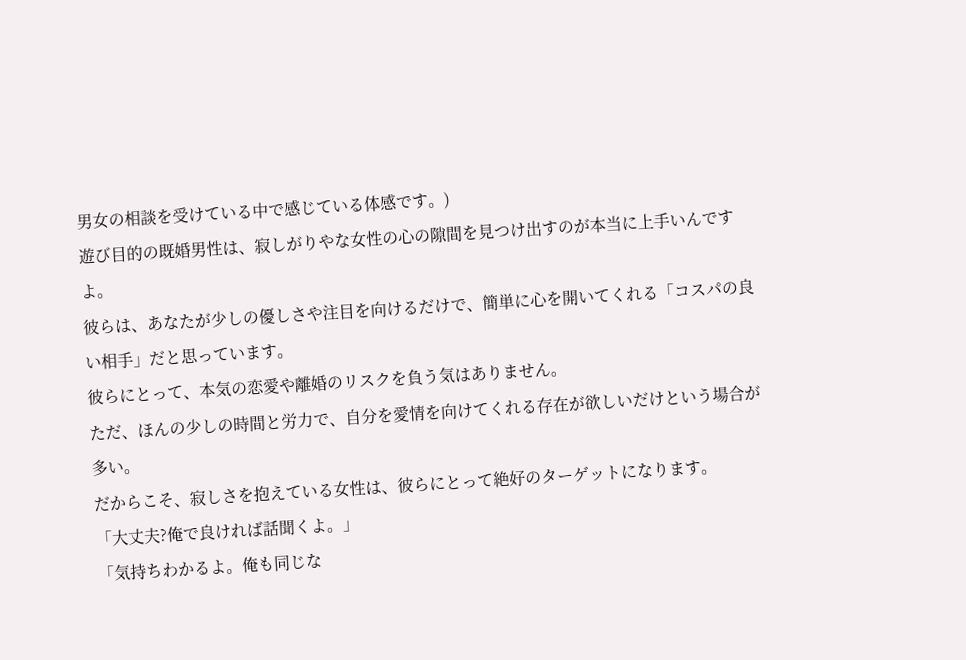男女の相談を受けている中で感じている体感です。)
遊び目的の既婚男性は、寂しがりやな女性の心の隙間を見つけ出すのが本当に上手いんですよ。
彼らは、あなたが少しの優しさや注目を向けるだけで、簡単に心を開いてくれる「コスパの良い相手」だと思っています。
彼らにとって、本気の恋愛や離婚のリスクを負う気はありません。
ただ、ほんの少しの時間と労力で、自分を愛情を向けてくれる存在が欲しいだけという場合が多い。
だからこそ、寂しさを抱えている女性は、彼らにとって絶好のターゲットになります。
「大丈夫?俺で良ければ話聞くよ。」
「気持ちわかるよ。俺も同じな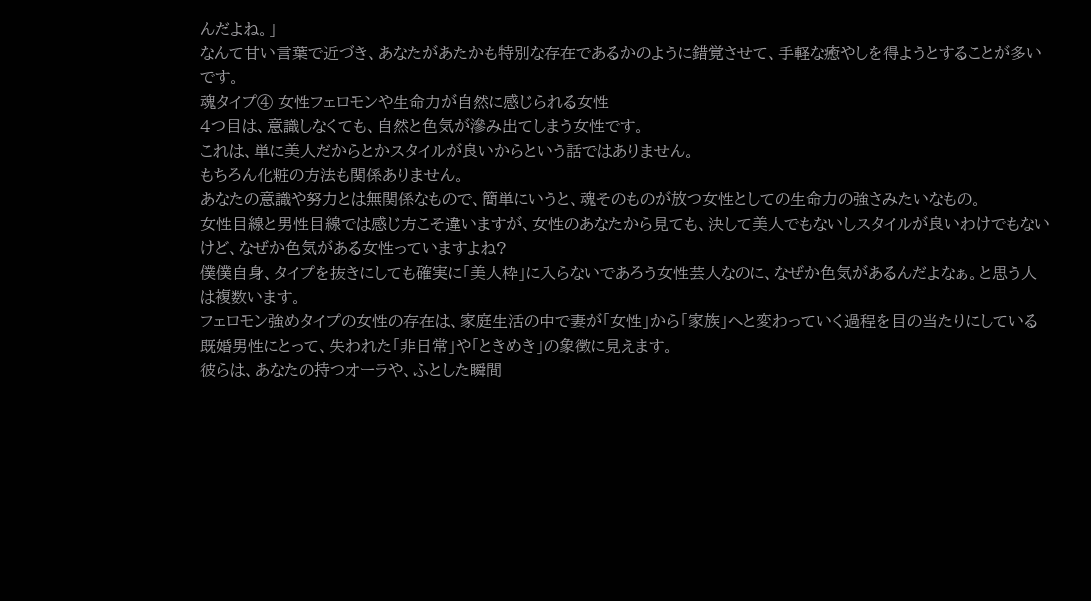んだよね。」
なんて甘い言葉で近づき、あなたがあたかも特別な存在であるかのように錯覚させて、手軽な癒やしを得ようとすることが多いです。
魂タイプ④ 女性フェロモンや生命力が自然に感じられる女性
4つ目は、意識しなくても、自然と色気が滲み出てしまう女性です。
これは、単に美人だからとかスタイルが良いからという話ではありません。
もちろん化粧の方法も関係ありません。
あなたの意識や努力とは無関係なもので、簡単にいうと、魂そのものが放つ女性としての生命力の強さみたいなもの。
女性目線と男性目線では感じ方こそ違いますが、女性のあなたから見ても、決して美人でもないしスタイルが良いわけでもないけど、なぜか色気がある女性っていますよね?
僕僕自身、タイプを抜きにしても確実に「美人枠」に入らないであろう女性芸人なのに、なぜか色気があるんだよなぁ。と思う人は複数います。
フェロモン強めタイプの女性の存在は、家庭生活の中で妻が「女性」から「家族」へと変わっていく過程を目の当たりにしている既婚男性にとって、失われた「非日常」や「ときめき」の象徴に見えます。
彼らは、あなたの持つオーラや、ふとした瞬間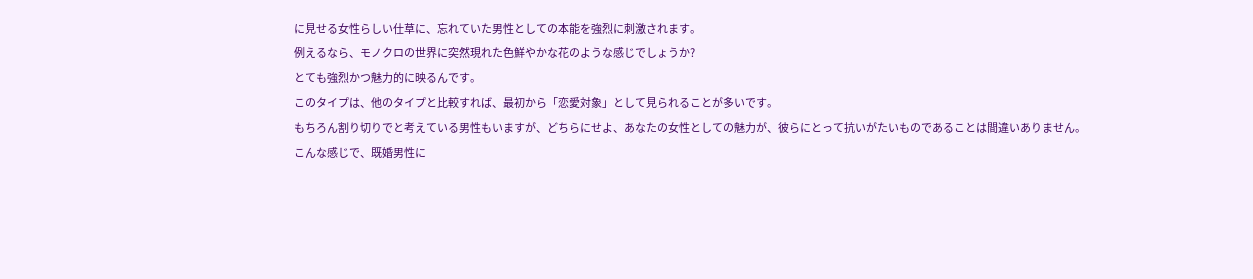に見せる女性らしい仕草に、忘れていた男性としての本能を強烈に刺激されます。
例えるなら、モノクロの世界に突然現れた色鮮やかな花のような感じでしょうか?
とても強烈かつ魅力的に映るんです。
このタイプは、他のタイプと比較すれば、最初から「恋愛対象」として見られることが多いです。
もちろん割り切りでと考えている男性もいますが、どちらにせよ、あなたの女性としての魅力が、彼らにとって抗いがたいものであることは間違いありません。
こんな感じで、既婚男性に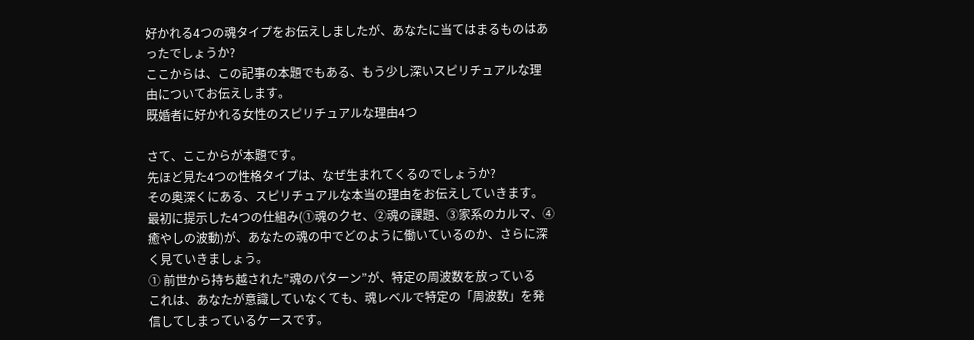好かれる4つの魂タイプをお伝えしましたが、あなたに当てはまるものはあったでしょうか?
ここからは、この記事の本題でもある、もう少し深いスピリチュアルな理由についてお伝えします。
既婚者に好かれる女性のスピリチュアルな理由4つ

さて、ここからが本題です。
先ほど見た4つの性格タイプは、なぜ生まれてくるのでしょうか?
その奥深くにある、スピリチュアルな本当の理由をお伝えしていきます。
最初に提示した4つの仕組み(①魂のクセ、②魂の課題、③家系のカルマ、④癒やしの波動)が、あなたの魂の中でどのように働いているのか、さらに深く見ていきましょう。
① 前世から持ち越された”魂のパターン”が、特定の周波数を放っている
これは、あなたが意識していなくても、魂レベルで特定の「周波数」を発信してしまっているケースです。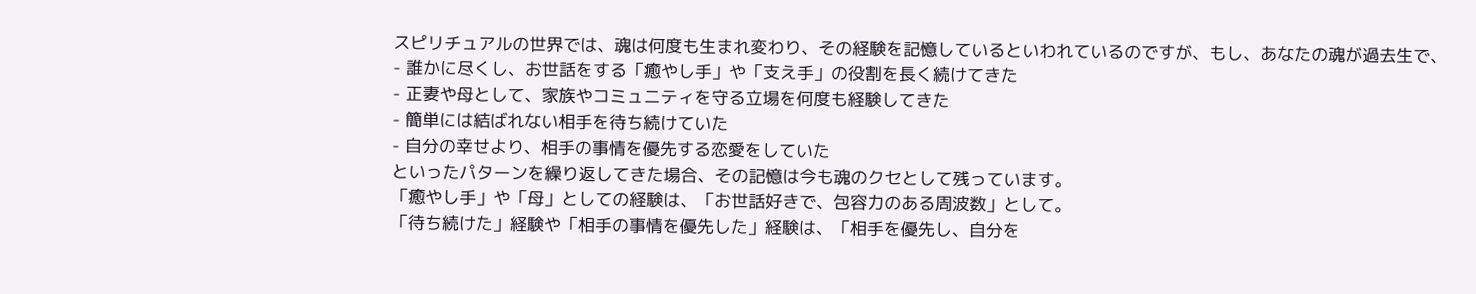スピリチュアルの世界では、魂は何度も生まれ変わり、その経験を記憶しているといわれているのですが、もし、あなたの魂が過去生で、
- 誰かに尽くし、お世話をする「癒やし手」や「支え手」の役割を長く続けてきた
- 正妻や母として、家族やコミュニティを守る立場を何度も経験してきた
- 簡単には結ばれない相手を待ち続けていた
- 自分の幸せより、相手の事情を優先する恋愛をしていた
といったパターンを繰り返してきた場合、その記憶は今も魂のクセとして残っています。
「癒やし手」や「母」としての経験は、「お世話好きで、包容力のある周波数」として。
「待ち続けた」経験や「相手の事情を優先した」経験は、「相手を優先し、自分を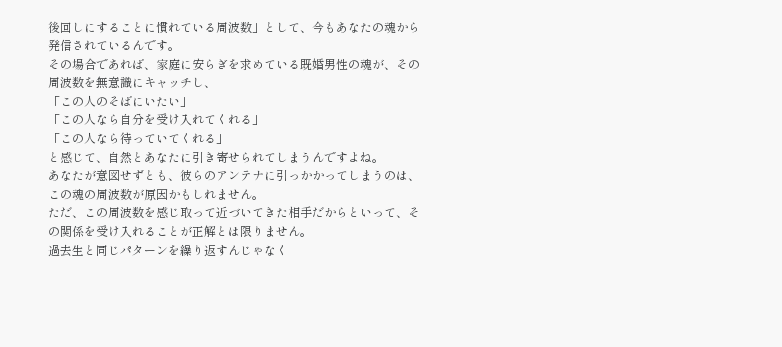後回しにすることに慣れている周波数」として、今もあなたの魂から発信されているんです。
その場合であれば、家庭に安らぎを求めている既婚男性の魂が、その周波数を無意識にキャッチし、
「この人のそばにいたい」
「この人なら自分を受け入れてくれる」
「この人なら待っていてくれる」
と感じて、自然とあなたに引き寄せられてしまうんですよね。
あなたが意図せずとも、彼らのアンテナに引っかかってしまうのは、この魂の周波数が原因かもしれません。
ただ、この周波数を感じ取って近づいてきた相手だからといって、その関係を受け入れることが正解とは限りません。
過去生と同じパターンを繰り返すんじゃなく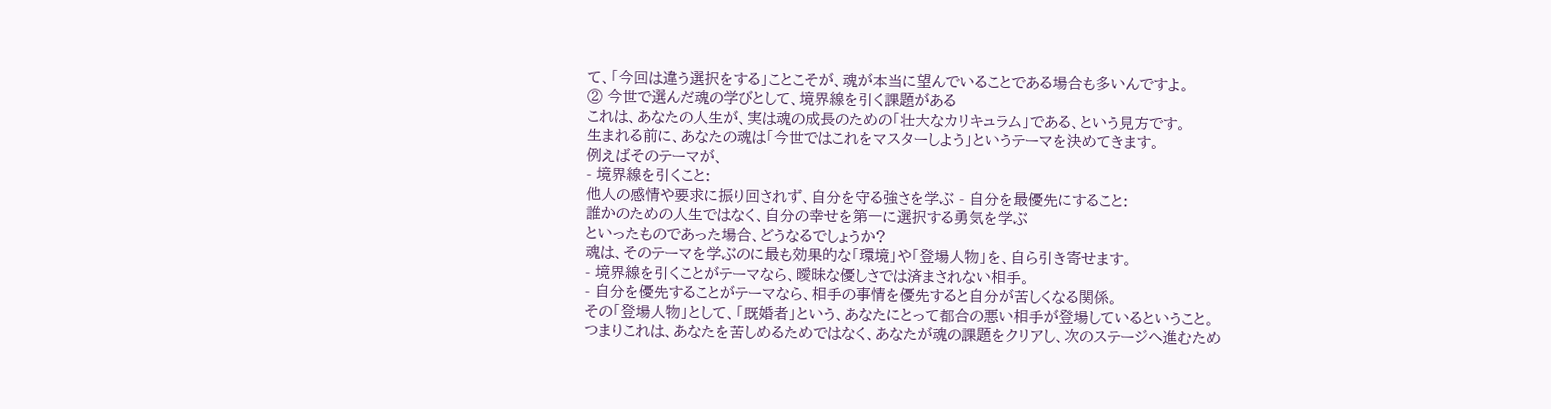て、「今回は違う選択をする」ことこそが、魂が本当に望んでいることである場合も多いんですよ。
② 今世で選んだ魂の学びとして、境界線を引く課題がある
これは、あなたの人生が、実は魂の成長のための「壮大なカリキュラム」である、という見方です。
生まれる前に、あなたの魂は「今世ではこれをマスターしよう」というテーマを決めてきます。
例えばそのテーマが、
- 境界線を引くこと:
他人の感情や要求に振り回されず、自分を守る強さを学ぶ - 自分を最優先にすること:
誰かのための人生ではなく、自分の幸せを第一に選択する勇気を学ぶ
といったものであった場合、どうなるでしょうか?
魂は、そのテーマを学ぶのに最も効果的な「環境」や「登場人物」を、自ら引き寄せます。
- 境界線を引くことがテーマなら、曖昧な優しさでは済まされない相手。
- 自分を優先することがテーマなら、相手の事情を優先すると自分が苦しくなる関係。
その「登場人物」として、「既婚者」という、あなたにとって都合の悪い相手が登場しているということ。
つまりこれは、あなたを苦しめるためではなく、あなたが魂の課題をクリアし、次のステージへ進むため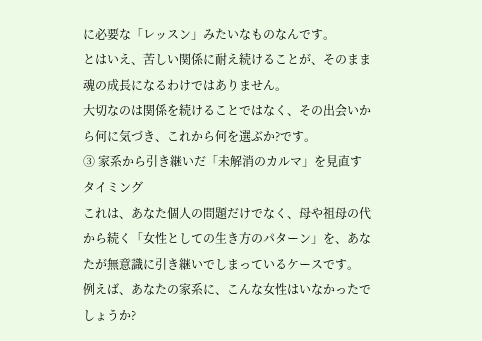に必要な「レッスン」みたいなものなんです。
とはいえ、苦しい関係に耐え続けることが、そのまま魂の成長になるわけではありません。
大切なのは関係を続けることではなく、その出会いから何に気づき、これから何を選ぶか?です。
③ 家系から引き継いだ「未解消のカルマ」を見直すタイミング
これは、あなた個人の問題だけでなく、母や祖母の代から続く「女性としての生き方のパターン」を、あなたが無意識に引き継いでしまっているケースです。
例えば、あなたの家系に、こんな女性はいなかったでしょうか?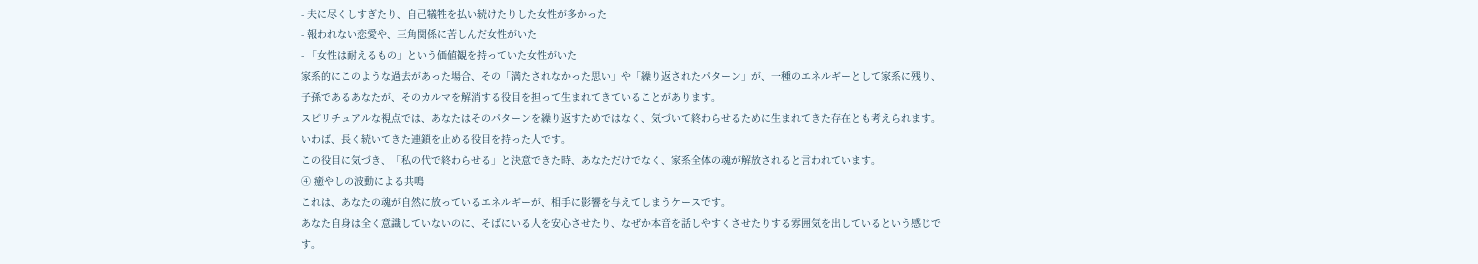- 夫に尽くしすぎたり、自己犠牲を払い続けたりした女性が多かった
- 報われない恋愛や、三角関係に苦しんだ女性がいた
- 「女性は耐えるもの」という価値観を持っていた女性がいた
家系的にこのような過去があった場合、その「満たされなかった思い」や「繰り返されたパターン」が、一種のエネルギーとして家系に残り、子孫であるあなたが、そのカルマを解消する役目を担って生まれてきていることがあります。
スピリチュアルな視点では、あなたはそのパターンを繰り返すためではなく、気づいて終わらせるために生まれてきた存在とも考えられます。
いわば、長く続いてきた連鎖を止める役目を持った人です。
この役目に気づき、「私の代で終わらせる」と決意できた時、あなただけでなく、家系全体の魂が解放されると言われています。
④ 癒やしの波動による共鳴
これは、あなたの魂が自然に放っているエネルギーが、相手に影響を与えてしまうケースです。
あなた自身は全く意識していないのに、そばにいる人を安心させたり、なぜか本音を話しやすくさせたりする雰囲気を出しているという感じです。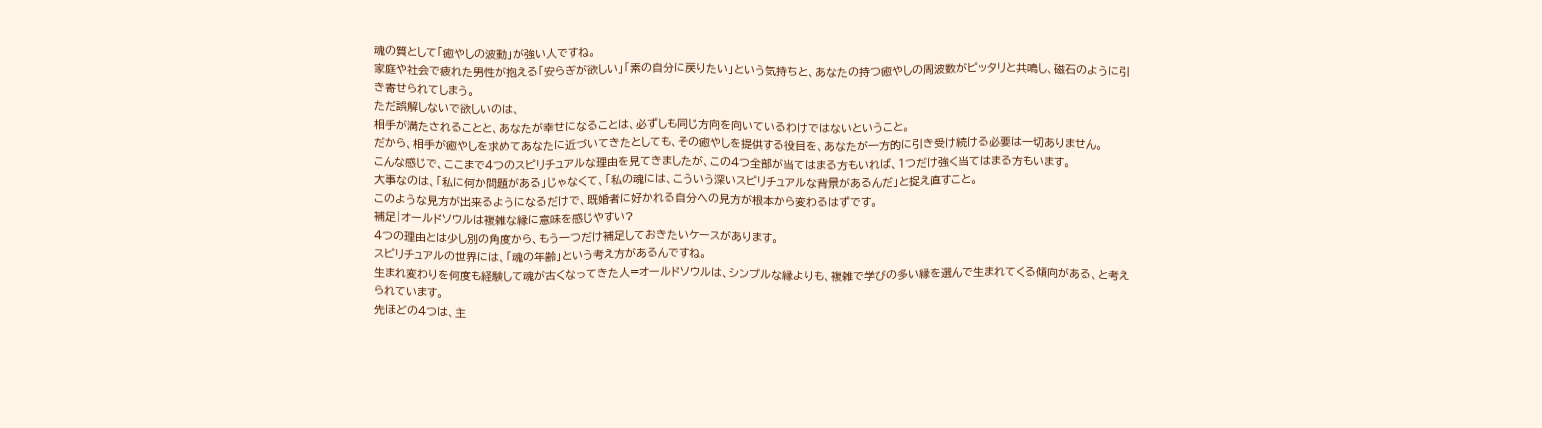魂の質として「癒やしの波動」が強い人ですね。
家庭や社会で疲れた男性が抱える「安らぎが欲しい」「素の自分に戻りたい」という気持ちと、あなたの持つ癒やしの周波数がピッタリと共鳴し、磁石のように引き寄せられてしまう。
ただ誤解しないで欲しいのは、
相手が満たされることと、あなたが幸せになることは、必ずしも同じ方向を向いているわけではないということ。
だから、相手が癒やしを求めてあなたに近づいてきたとしても、その癒やしを提供する役目を、あなたが一方的に引き受け続ける必要は一切ありません。
こんな感じで、ここまで4つのスピリチュアルな理由を見てきましたが、この4つ全部が当てはまる方もいれば、1つだけ強く当てはまる方もいます。
大事なのは、「私に何か問題がある」じゃなくて、「私の魂には、こういう深いスピリチュアルな背景があるんだ」と捉え直すこと。
このような見方が出来るようになるだけで、既婚者に好かれる自分への見方が根本から変わるはずです。
補足|オールドソウルは複雑な縁に意味を感じやすい?
4つの理由とは少し別の角度から、もう一つだけ補足しておきたいケースがあります。
スピリチュアルの世界には、「魂の年齢」という考え方があるんですね。
生まれ変わりを何度も経験して魂が古くなってきた人=オールドソウルは、シンプルな縁よりも、複雑で学びの多い縁を選んで生まれてくる傾向がある、と考えられています。
先ほどの4つは、主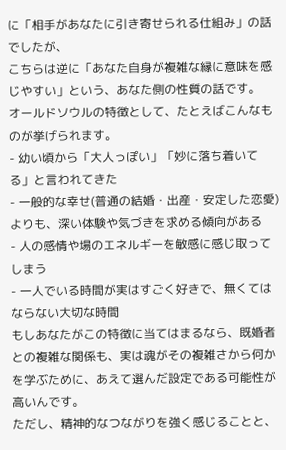に「相手があなたに引き寄せられる仕組み」の話でしたが、
こちらは逆に「あなた自身が複雑な縁に意味を感じやすい」という、あなた側の性質の話です。
オールドソウルの特徴として、たとえばこんなものが挙げられます。
- 幼い頃から「大人っぽい」「妙に落ち着いてる」と言われてきた
- 一般的な幸せ(普通の結婚・出産・安定した恋愛)よりも、深い体験や気づきを求める傾向がある
- 人の感情や場のエネルギーを敏感に感じ取ってしまう
- 一人でいる時間が実はすごく好きで、無くてはならない大切な時間
もしあなたがこの特徴に当てはまるなら、既婚者との複雑な関係も、実は魂がその複雑さから何かを学ぶために、あえて選んだ設定である可能性が高いんです。
ただし、精神的なつながりを強く感じることと、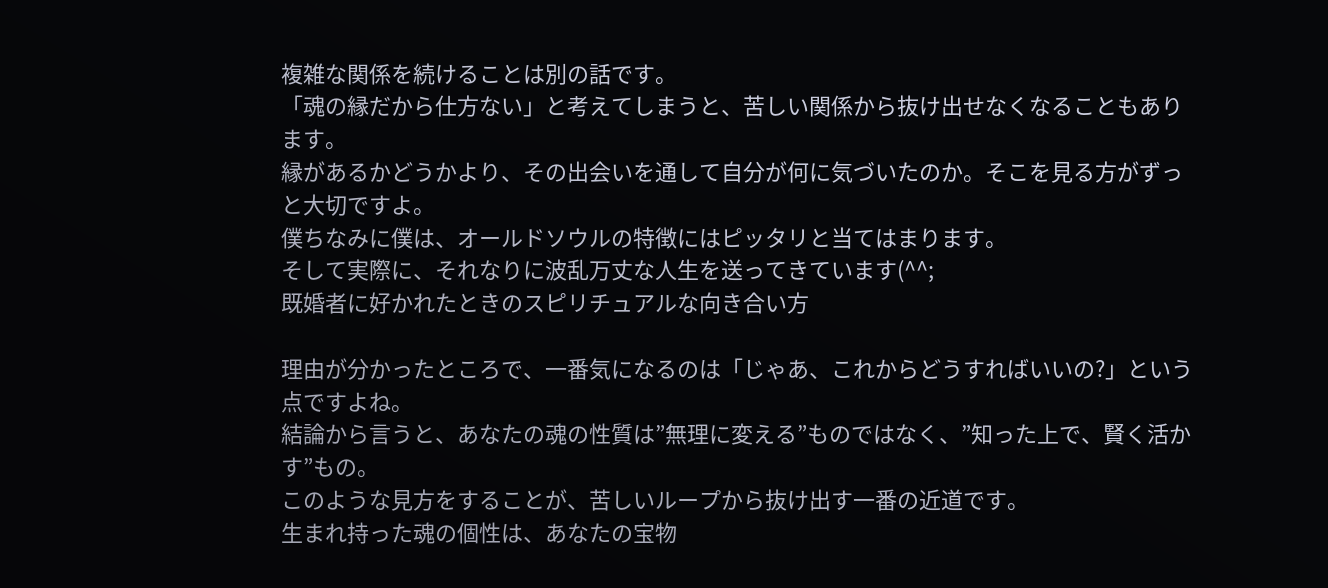複雑な関係を続けることは別の話です。
「魂の縁だから仕方ない」と考えてしまうと、苦しい関係から抜け出せなくなることもあります。
縁があるかどうかより、その出会いを通して自分が何に気づいたのか。そこを見る方がずっと大切ですよ。
僕ちなみに僕は、オールドソウルの特徴にはピッタリと当てはまります。
そして実際に、それなりに波乱万丈な人生を送ってきています(^^;
既婚者に好かれたときのスピリチュアルな向き合い方

理由が分かったところで、一番気になるのは「じゃあ、これからどうすればいいの?」という点ですよね。
結論から言うと、あなたの魂の性質は”無理に変える”ものではなく、”知った上で、賢く活かす”もの。
このような見方をすることが、苦しいループから抜け出す一番の近道です。
生まれ持った魂の個性は、あなたの宝物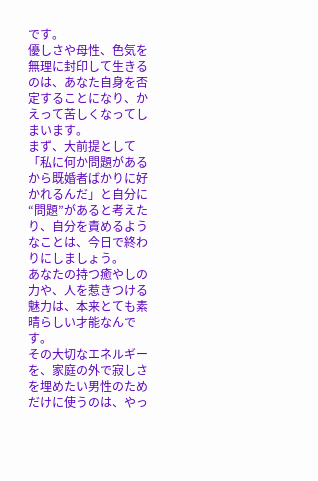です。
優しさや母性、色気を無理に封印して生きるのは、あなた自身を否定することになり、かえって苦しくなってしまいます。
まず、大前提として「私に何か問題があるから既婚者ばかりに好かれるんだ」と自分に“問題”があると考えたり、自分を責めるようなことは、今日で終わりにしましょう。
あなたの持つ癒やしの力や、人を惹きつける魅力は、本来とても素晴らしい才能なんです。
その大切なエネルギーを、家庭の外で寂しさを埋めたい男性のためだけに使うのは、やっ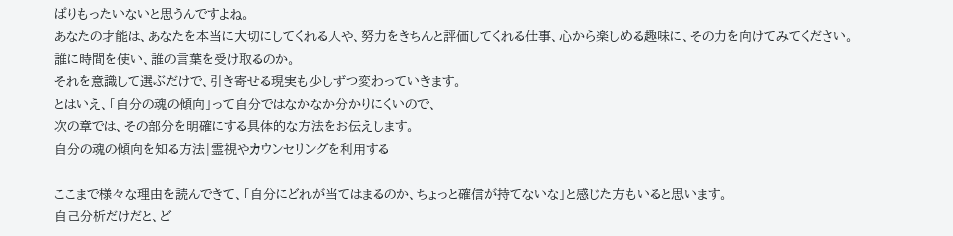ぱりもったいないと思うんですよね。
あなたの才能は、あなたを本当に大切にしてくれる人や、努力をきちんと評価してくれる仕事、心から楽しめる趣味に、その力を向けてみてください。
誰に時間を使い、誰の言葉を受け取るのか。
それを意識して選ぶだけで、引き寄せる現実も少しずつ変わっていきます。
とはいえ、「自分の魂の傾向」って自分ではなかなか分かりにくいので、
次の章では、その部分を明確にする具体的な方法をお伝えします。
自分の魂の傾向を知る方法|霊視やカウンセリングを利用する

ここまで様々な理由を読んできて、「自分にどれが当てはまるのか、ちょっと確信が持てないな」と感じた方もいると思います。
自己分析だけだと、ど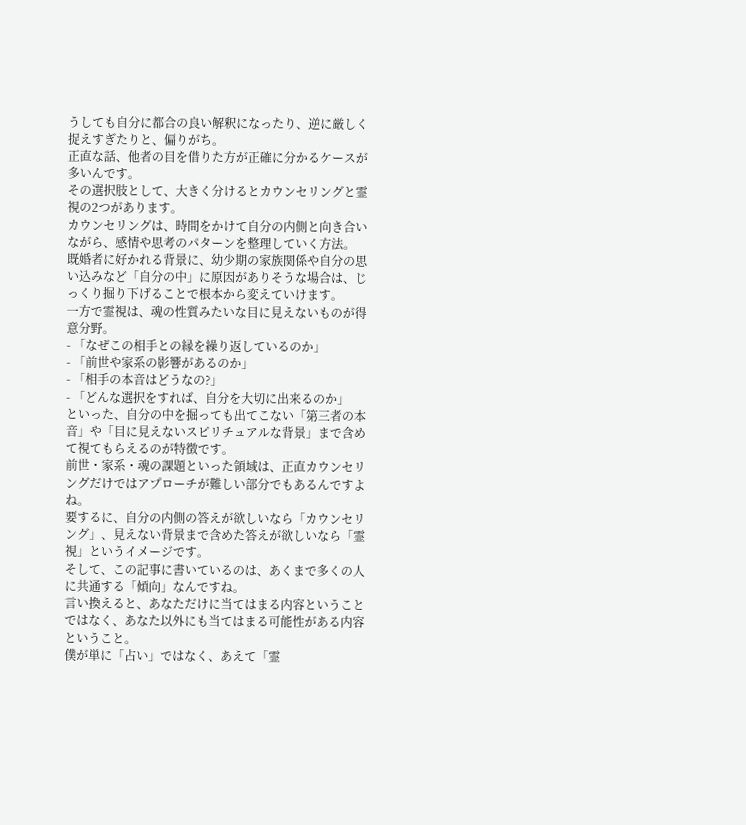うしても自分に都合の良い解釈になったり、逆に厳しく捉えすぎたりと、偏りがち。
正直な話、他者の目を借りた方が正確に分かるケースが多いんです。
その選択肢として、大きく分けるとカウンセリングと霊視の2つがあります。
カウンセリングは、時間をかけて自分の内側と向き合いながら、感情や思考のパターンを整理していく方法。
既婚者に好かれる背景に、幼少期の家族関係や自分の思い込みなど「自分の中」に原因がありそうな場合は、じっくり掘り下げることで根本から変えていけます。
一方で霊視は、魂の性質みたいな目に見えないものが得意分野。
- 「なぜこの相手との縁を繰り返しているのか」
- 「前世や家系の影響があるのか」
- 「相手の本音はどうなの?」
- 「どんな選択をすれば、自分を大切に出来るのか」
といった、自分の中を掘っても出てこない「第三者の本音」や「目に見えないスピリチュアルな背景」まで含めて視てもらえるのが特徴です。
前世・家系・魂の課題といった領域は、正直カウンセリングだけではアプローチが難しい部分でもあるんですよね。
要するに、自分の内側の答えが欲しいなら「カウンセリング」、見えない背景まで含めた答えが欲しいなら「霊視」というイメージです。
そして、この記事に書いているのは、あくまで多くの人に共通する「傾向」なんですね。
言い換えると、あなただけに当てはまる内容ということではなく、あなた以外にも当てはまる可能性がある内容ということ。
僕が単に「占い」ではなく、あえて「霊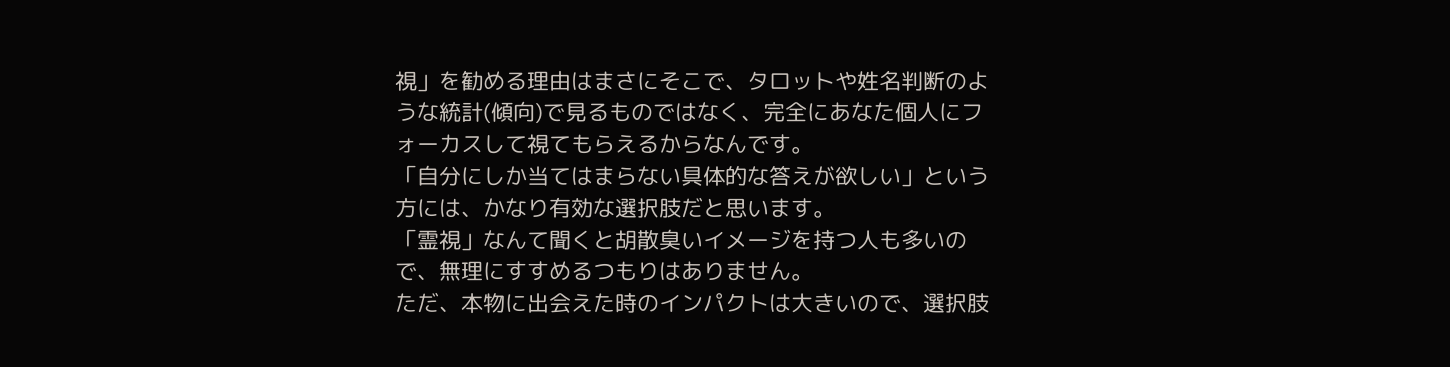視」を勧める理由はまさにそこで、タロットや姓名判断のような統計(傾向)で見るものではなく、完全にあなた個人にフォーカスして視てもらえるからなんです。
「自分にしか当てはまらない具体的な答えが欲しい」という方には、かなり有効な選択肢だと思います。
「霊視」なんて聞くと胡散臭いイメージを持つ人も多いので、無理にすすめるつもりはありません。
ただ、本物に出会えた時のインパクトは大きいので、選択肢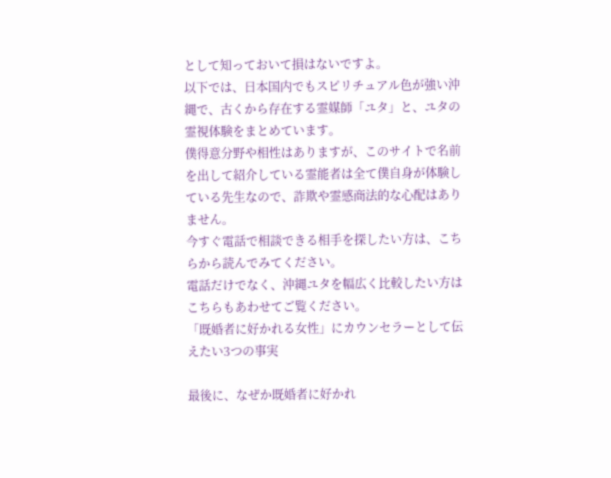として知っておいて損はないですよ。
以下では、日本国内でもスピリチュアル色が強い沖縄で、古くから存在する霊媒師「ユタ」と、ユタの霊視体験をまとめています。
僕得意分野や相性はありますが、このサイトで名前を出して紹介している霊能者は全て僕自身が体験している先生なので、詐欺や霊感商法的な心配はありません。
今すぐ電話で相談できる相手を探したい方は、こちらから読んでみてください。
電話だけでなく、沖縄ユタを幅広く比較したい方はこちらもあわせてご覧ください。
「既婚者に好かれる女性」にカウンセラーとして伝えたい3つの事実

最後に、なぜか既婚者に好かれ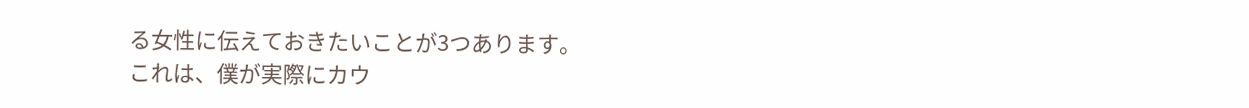る女性に伝えておきたいことが3つあります。
これは、僕が実際にカウ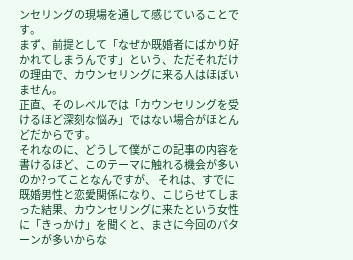ンセリングの現場を通して感じていることです。
まず、前提として「なぜか既婚者にばかり好かれてしまうんです」という、ただそれだけの理由で、カウンセリングに来る人はほぼいません。
正直、そのレベルでは「カウンセリングを受けるほど深刻な悩み」ではない場合がほとんどだからです。
それなのに、どうして僕がこの記事の内容を書けるほど、このテーマに触れる機会が多いのか?ってことなんですが、 それは、すでに既婚男性と恋愛関係になり、こじらせてしまった結果、カウンセリングに来たという女性に「きっかけ」を聞くと、まさに今回のパターンが多いからな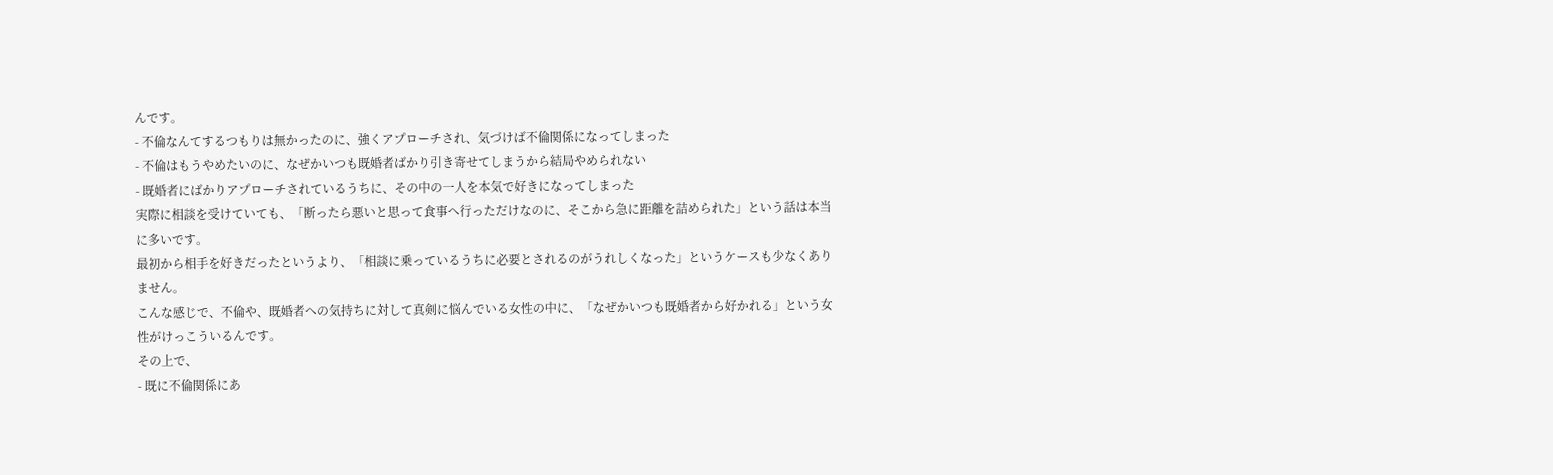んです。
- 不倫なんてするつもりは無かったのに、強くアプローチされ、気づけば不倫関係になってしまった
- 不倫はもうやめたいのに、なぜかいつも既婚者ばかり引き寄せてしまうから結局やめられない
- 既婚者にばかりアプローチされているうちに、その中の一人を本気で好きになってしまった
実際に相談を受けていても、「断ったら悪いと思って食事へ行っただけなのに、そこから急に距離を詰められた」という話は本当に多いです。
最初から相手を好きだったというより、「相談に乗っているうちに必要とされるのがうれしくなった」というケースも少なくありません。
こんな感じで、不倫や、既婚者への気持ちに対して真剣に悩んでいる女性の中に、「なぜかいつも既婚者から好かれる」という女性がけっこういるんです。
その上で、
- 既に不倫関係にあ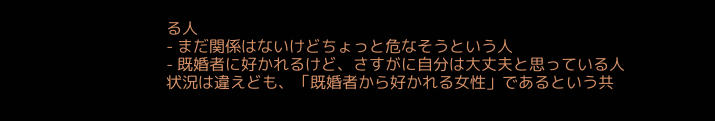る人
- まだ関係はないけどちょっと危なそうという人
- 既婚者に好かれるけど、さすがに自分は大丈夫と思っている人
状況は違えども、「既婚者から好かれる女性」であるという共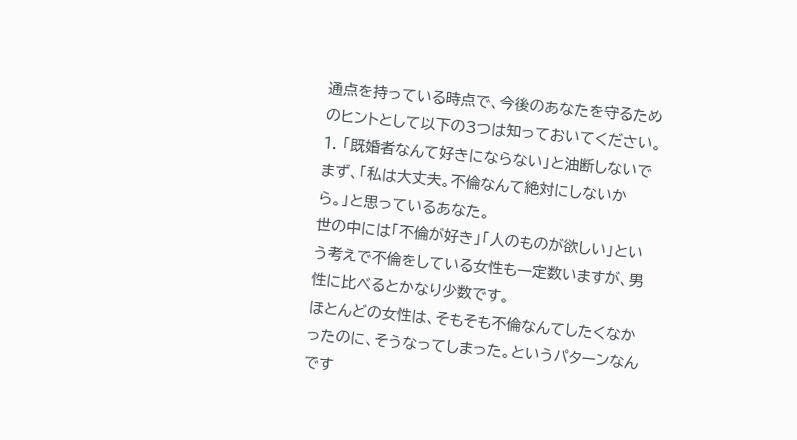通点を持っている時点で、今後のあなたを守るためのヒントとして以下の3つは知っておいてください。
1. 「既婚者なんて好きにならない」と油断しないで
まず、「私は大丈夫。不倫なんて絶対にしないから。」と思っているあなた。
世の中には「不倫が好き」「人のものが欲しい」という考えで不倫をしている女性も一定数いますが、男性に比べるとかなり少数です。
ほとんどの女性は、そもそも不倫なんてしたくなかったのに、そうなってしまった。というパターンなんです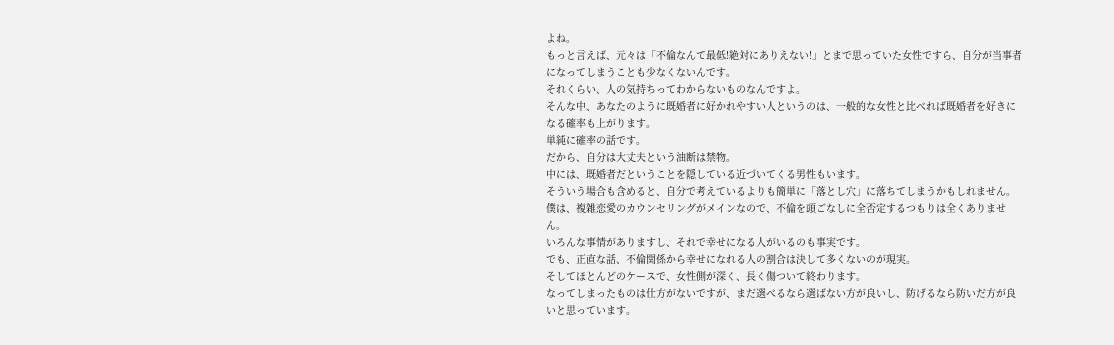よね。
もっと言えば、元々は「不倫なんて最低!絶対にありえない!」とまで思っていた女性ですら、自分が当事者になってしまうことも少なくないんです。
それくらい、人の気持ちってわからないものなんですよ。
そんな中、あなたのように既婚者に好かれやすい人というのは、一般的な女性と比べれば既婚者を好きになる確率も上がります。
単純に確率の話です。
だから、自分は大丈夫という油断は禁物。
中には、既婚者だということを隠している近づいてくる男性もいます。
そういう場合も含めると、自分で考えているよりも簡単に「落とし穴」に落ちてしまうかもしれません。
僕は、複雑恋愛のカウンセリングがメインなので、不倫を頭ごなしに全否定するつもりは全くありません。
いろんな事情がありますし、それで幸せになる人がいるのも事実です。
でも、正直な話、不倫関係から幸せになれる人の割合は決して多くないのが現実。
そしてほとんどのケースで、女性側が深く、長く傷ついて終わります。
なってしまったものは仕方がないですが、まだ選べるなら選ばない方が良いし、防げるなら防いだ方が良いと思っています。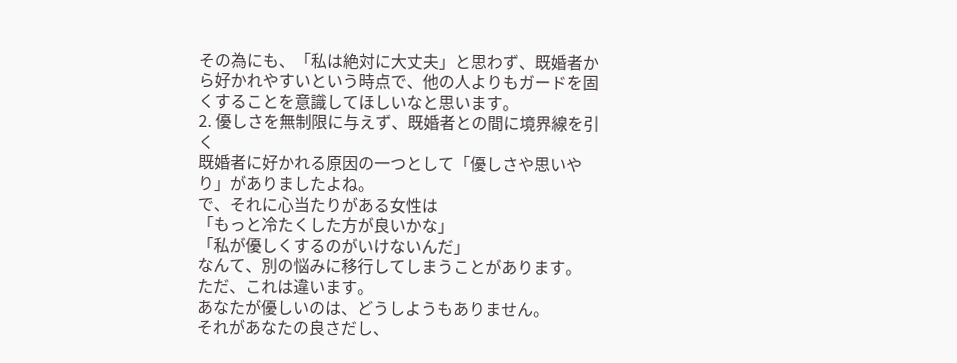その為にも、「私は絶対に大丈夫」と思わず、既婚者から好かれやすいという時点で、他の人よりもガードを固くすることを意識してほしいなと思います。
2. 優しさを無制限に与えず、既婚者との間に境界線を引く
既婚者に好かれる原因の一つとして「優しさや思いやり」がありましたよね。
で、それに心当たりがある女性は
「もっと冷たくした方が良いかな」
「私が優しくするのがいけないんだ」
なんて、別の悩みに移行してしまうことがあります。
ただ、これは違います。
あなたが優しいのは、どうしようもありません。
それがあなたの良さだし、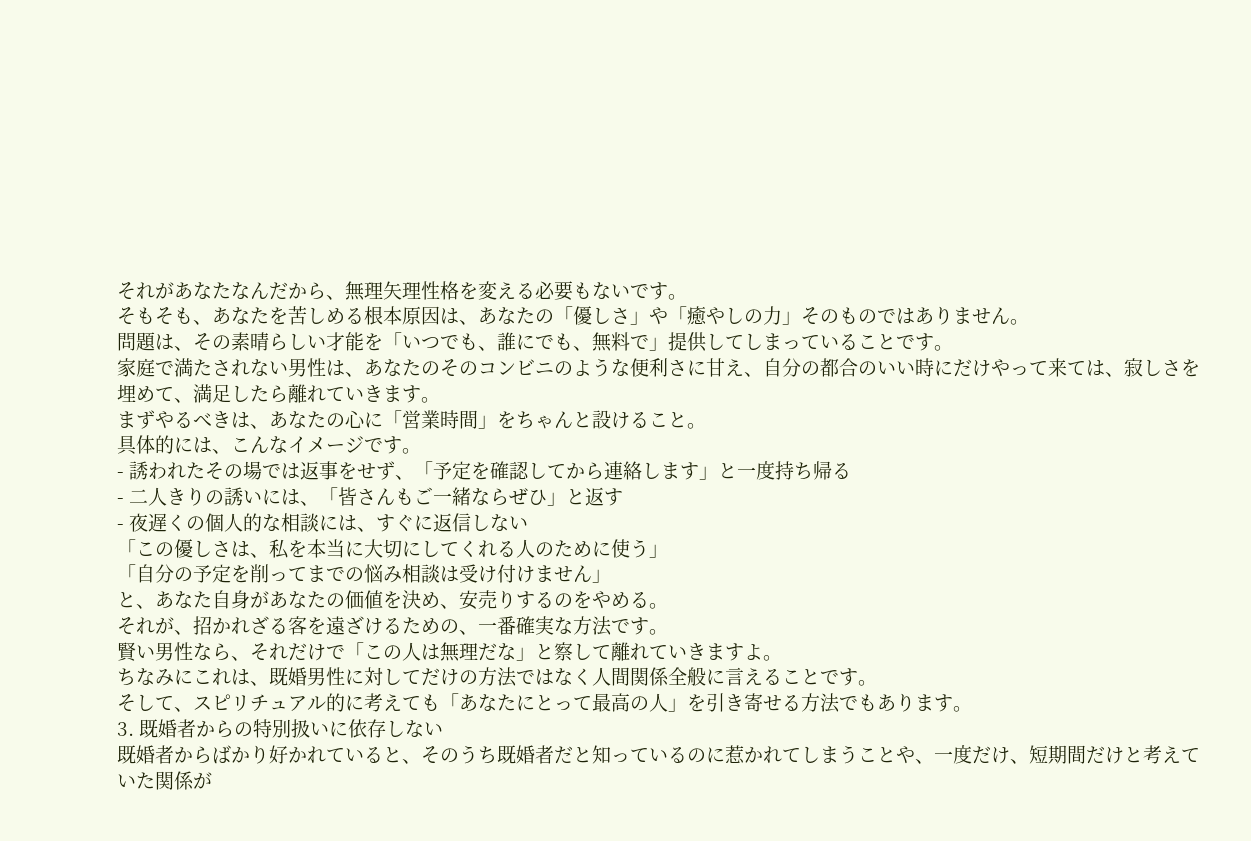それがあなたなんだから、無理矢理性格を変える必要もないです。
そもそも、あなたを苦しめる根本原因は、あなたの「優しさ」や「癒やしの力」そのものではありません。
問題は、その素晴らしい才能を「いつでも、誰にでも、無料で」提供してしまっていることです。
家庭で満たされない男性は、あなたのそのコンビニのような便利さに甘え、自分の都合のいい時にだけやって来ては、寂しさを埋めて、満足したら離れていきます。
まずやるべきは、あなたの心に「営業時間」をちゃんと設けること。
具体的には、こんなイメージです。
- 誘われたその場では返事をせず、「予定を確認してから連絡します」と一度持ち帰る
- 二人きりの誘いには、「皆さんもご一緒ならぜひ」と返す
- 夜遅くの個人的な相談には、すぐに返信しない
「この優しさは、私を本当に大切にしてくれる人のために使う」
「自分の予定を削ってまでの悩み相談は受け付けません」
と、あなた自身があなたの価値を決め、安売りするのをやめる。
それが、招かれざる客を遠ざけるための、一番確実な方法です。
賢い男性なら、それだけで「この人は無理だな」と察して離れていきますよ。
ちなみにこれは、既婚男性に対してだけの方法ではなく人間関係全般に言えることです。
そして、スピリチュアル的に考えても「あなたにとって最高の人」を引き寄せる方法でもあります。
3. 既婚者からの特別扱いに依存しない
既婚者からばかり好かれていると、そのうち既婚者だと知っているのに惹かれてしまうことや、一度だけ、短期間だけと考えていた関係が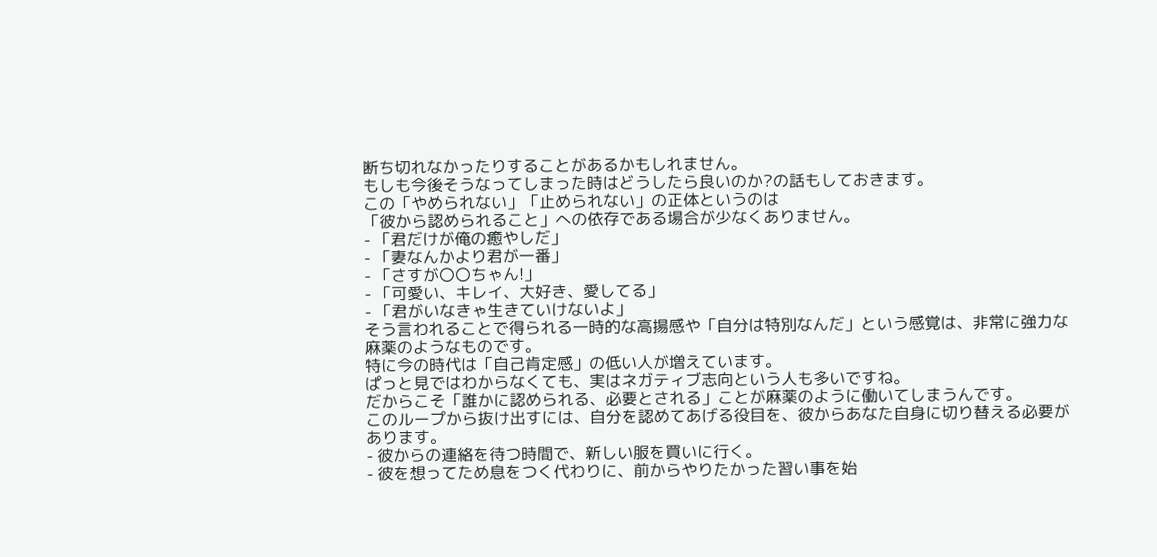断ち切れなかったりすることがあるかもしれません。
もしも今後そうなってしまった時はどうしたら良いのか?の話もしておきます。
この「やめられない」「止められない」の正体というのは
「彼から認められること」への依存である場合が少なくありません。
- 「君だけが俺の癒やしだ」
- 「妻なんかより君が一番」
- 「さすが〇〇ちゃん!」
- 「可愛い、キレイ、大好き、愛してる」
- 「君がいなきゃ生きていけないよ」
そう言われることで得られる一時的な高揚感や「自分は特別なんだ」という感覚は、非常に強力な麻薬のようなものです。
特に今の時代は「自己肯定感」の低い人が増えています。
ぱっと見ではわからなくても、実はネガティブ志向という人も多いですね。
だからこそ「誰かに認められる、必要とされる」ことが麻薬のように働いてしまうんです。
このループから抜け出すには、自分を認めてあげる役目を、彼からあなた自身に切り替える必要があります。
- 彼からの連絡を待つ時間で、新しい服を買いに行く。
- 彼を想ってため息をつく代わりに、前からやりたかった習い事を始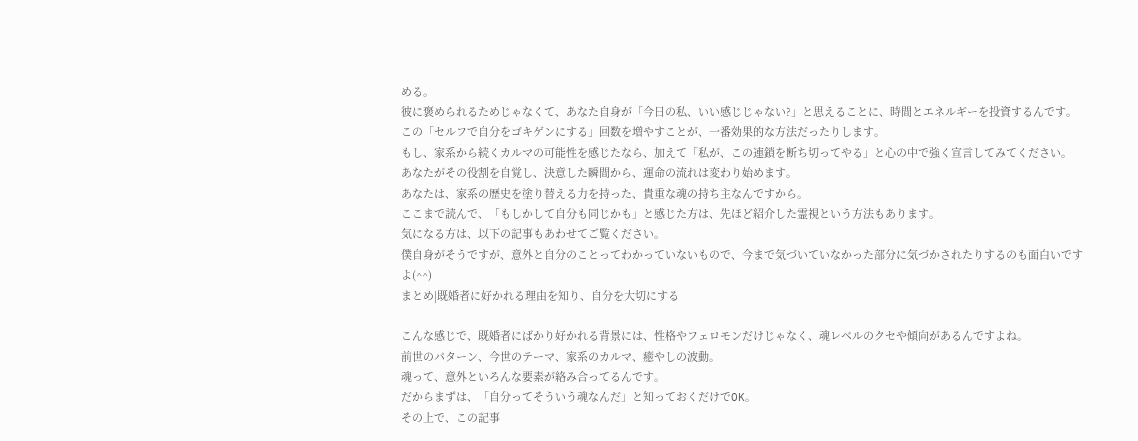める。
彼に褒められるためじゃなくて、あなた自身が「今日の私、いい感じじゃない?」と思えることに、時間とエネルギーを投資するんです。
この「セルフで自分をゴキゲンにする」回数を増やすことが、一番効果的な方法だったりします。
もし、家系から続くカルマの可能性を感じたなら、加えて「私が、この連鎖を断ち切ってやる」と心の中で強く宣言してみてください。
あなたがその役割を自覚し、決意した瞬間から、運命の流れは変わり始めます。
あなたは、家系の歴史を塗り替える力を持った、貴重な魂の持ち主なんですから。
ここまで読んで、「もしかして自分も同じかも」と感じた方は、先ほど紹介した霊視という方法もあります。
気になる方は、以下の記事もあわせてご覧ください。
僕自身がそうですが、意外と自分のことってわかっていないもので、今まで気づいていなかった部分に気づかされたりするのも面白いですよ(^^)
まとめ|既婚者に好かれる理由を知り、自分を大切にする

こんな感じで、既婚者にばかり好かれる背景には、性格やフェロモンだけじゃなく、魂レベルのクセや傾向があるんですよね。
前世のパターン、今世のテーマ、家系のカルマ、癒やしの波動。
魂って、意外といろんな要素が絡み合ってるんです。
だからまずは、「自分ってそういう魂なんだ」と知っておくだけでOK。
その上で、この記事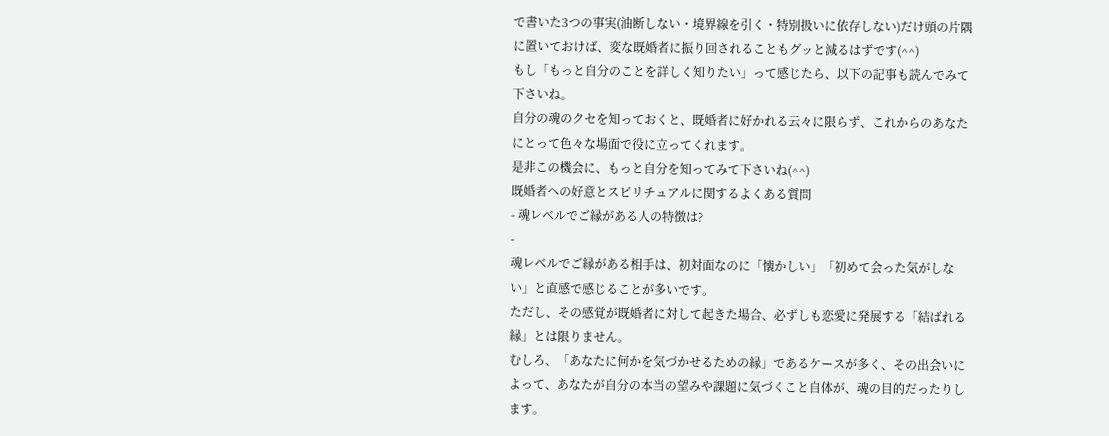で書いた3つの事実(油断しない・境界線を引く・特別扱いに依存しない)だけ頭の片隅に置いておけば、変な既婚者に振り回されることもグッと減るはずです(^^)
もし「もっと自分のことを詳しく知りたい」って感じたら、以下の記事も読んでみて下さいね。
自分の魂のクセを知っておくと、既婚者に好かれる云々に限らず、これからのあなたにとって色々な場面で役に立ってくれます。
是非この機会に、もっと自分を知ってみて下さいね(^^)
既婚者への好意とスピリチュアルに関するよくある質問
- 魂レベルでご縁がある人の特徴は?
-
魂レベルでご縁がある相手は、初対面なのに「懐かしい」「初めて会った気がしない」と直感で感じることが多いです。
ただし、その感覚が既婚者に対して起きた場合、必ずしも恋愛に発展する「結ばれる縁」とは限りません。
むしろ、「あなたに何かを気づかせるための縁」であるケースが多く、その出会いによって、あなたが自分の本当の望みや課題に気づくこと自体が、魂の目的だったりします。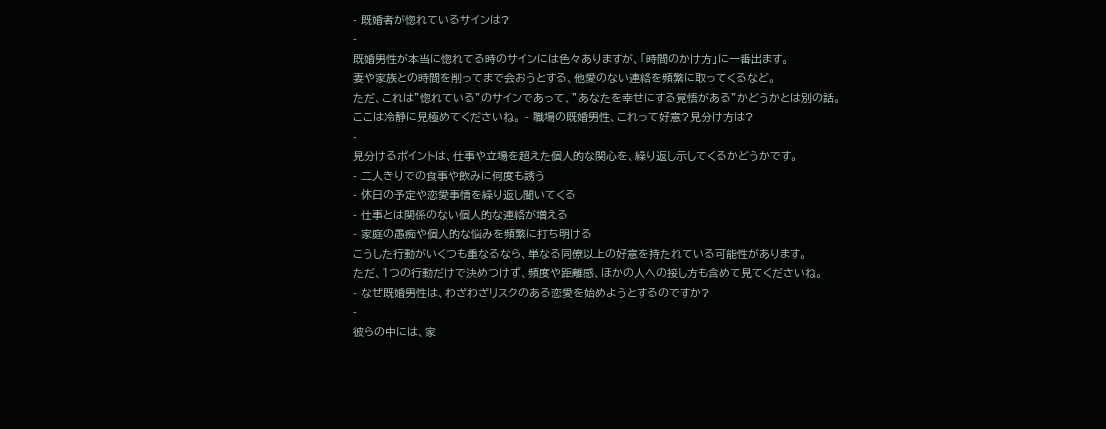- 既婚者が惚れているサインは?
-
既婚男性が本当に惚れてる時のサインには色々ありますが、「時間のかけ方」に一番出ます。
妻や家族との時間を削ってまで会おうとする、他愛のない連絡を頻繁に取ってくるなど。
ただ、これは”惚れている”のサインであって、”あなたを幸せにする覚悟がある”かどうかとは別の話。
ここは冷静に見極めてくださいね。 - 職場の既婚男性、これって好意?見分け方は?
-
見分けるポイントは、仕事や立場を超えた個人的な関心を、繰り返し示してくるかどうかです。
- 二人きりでの食事や飲みに何度も誘う
- 休日の予定や恋愛事情を繰り返し聞いてくる
- 仕事とは関係のない個人的な連絡が増える
- 家庭の愚痴や個人的な悩みを頻繁に打ち明ける
こうした行動がいくつも重なるなら、単なる同僚以上の好意を持たれている可能性があります。
ただ、1つの行動だけで決めつけず、頻度や距離感、ほかの人への接し方も含めて見てくださいね。
- なぜ既婚男性は、わざわざリスクのある恋愛を始めようとするのですか?
-
彼らの中には、家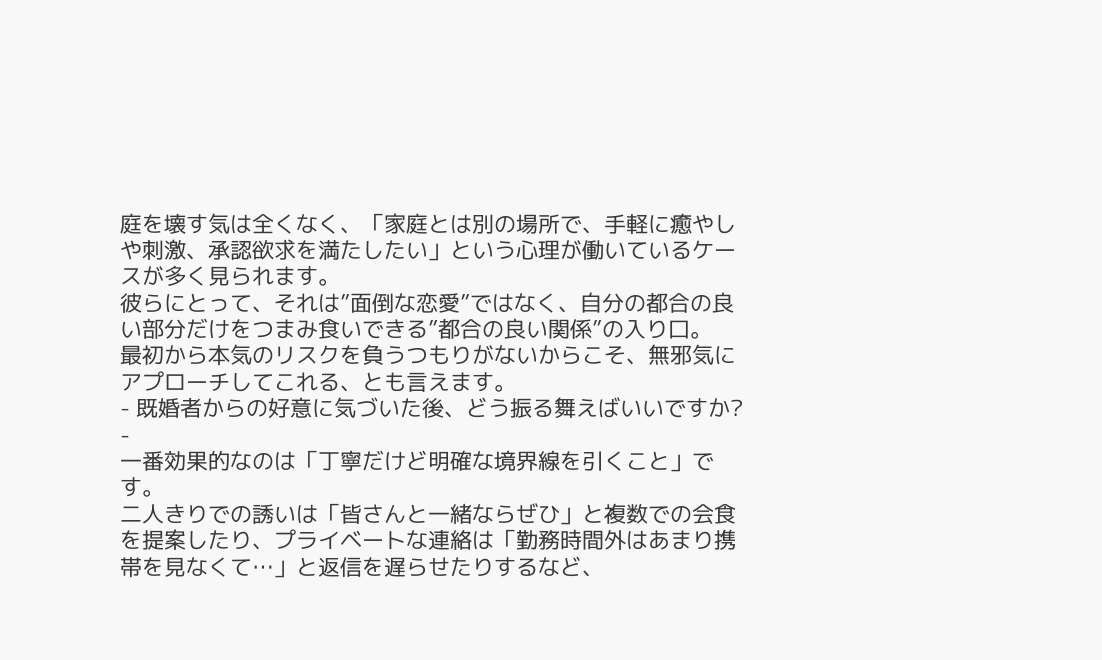庭を壊す気は全くなく、「家庭とは別の場所で、手軽に癒やしや刺激、承認欲求を満たしたい」という心理が働いているケースが多く見られます。
彼らにとって、それは”面倒な恋愛”ではなく、自分の都合の良い部分だけをつまみ食いできる”都合の良い関係”の入り口。
最初から本気のリスクを負うつもりがないからこそ、無邪気にアプローチしてこれる、とも言えます。
- 既婚者からの好意に気づいた後、どう振る舞えばいいですか?
-
一番効果的なのは「丁寧だけど明確な境界線を引くこと」です。
二人きりでの誘いは「皆さんと一緒ならぜひ」と複数での会食を提案したり、プライベートな連絡は「勤務時間外はあまり携帯を見なくて…」と返信を遅らせたりするなど、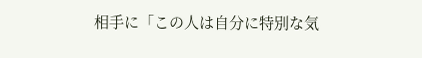相手に「この人は自分に特別な気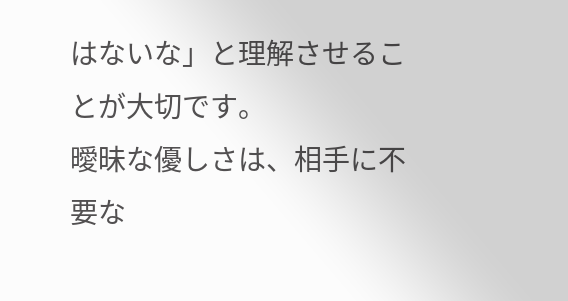はないな」と理解させることが大切です。
曖昧な優しさは、相手に不要な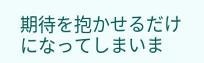期待を抱かせるだけになってしまいま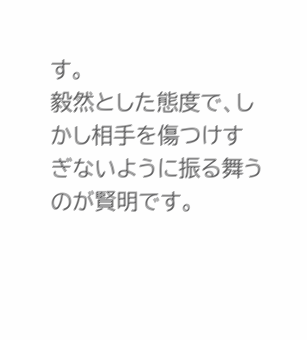す。
毅然とした態度で、しかし相手を傷つけすぎないように振る舞うのが賢明です。